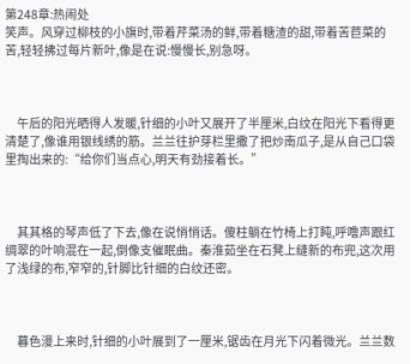第248章:热闹处
笑声。风穿过柳枝的小旗时,带着芹菜汤的鲜,带着糖渣的甜,带着苦苣菜的苦,轻轻拂过每片新叶,像是在说:慢慢长,别急呀。



    午后的阳光晒得人发暖,针细的小叶又展开了半厘米,白纹在阳光下看得更清楚了,像谁用银线绣的筋。兰兰往护芽栏里撒了把炒南瓜子,是从自己口袋里掏出来的:“给你们当点心,明天有劲接着长。”



    其其格的琴声低了下去,像在说悄悄话。傻柱躺在竹椅上打盹,呼噜声跟红绸翠的叶响混在一起,倒像支催眠曲。秦淮茹坐在石凳上缝新的布兜,这次用了浅绿的布,窄窄的,针脚比针细的白纹还密。



    暮色漫上来时,针细的小叶展到了一厘米,锯齿在月光下闪着微光。兰兰数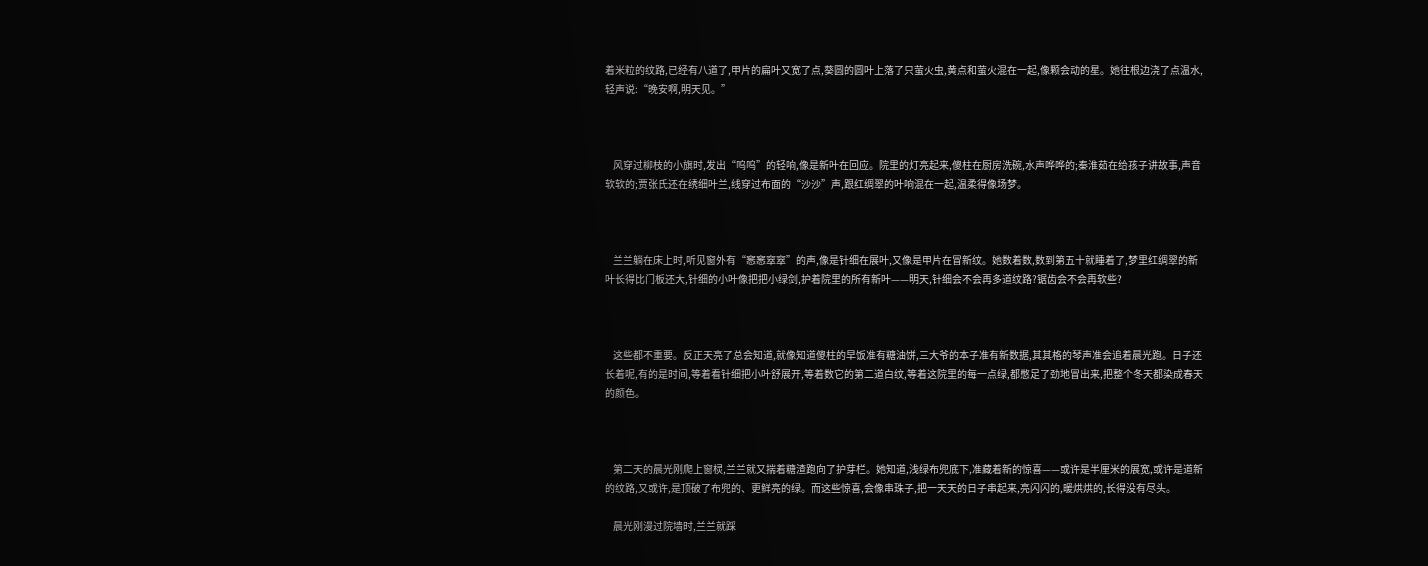着米粒的纹路,已经有八道了,甲片的扁叶又宽了点,葵圆的圆叶上落了只萤火虫,黄点和萤火混在一起,像颗会动的星。她往根边浇了点温水,轻声说:“晚安啊,明天见。”



    风穿过柳枝的小旗时,发出“呜呜”的轻响,像是新叶在回应。院里的灯亮起来,傻柱在厨房洗碗,水声哗哗的;秦淮茹在给孩子讲故事,声音软软的;贾张氏还在绣细叶兰,线穿过布面的“沙沙”声,跟红绸翠的叶响混在一起,温柔得像场梦。



    兰兰躺在床上时,听见窗外有“窸窸窣窣”的声,像是针细在展叶,又像是甲片在冒新纹。她数着数,数到第五十就睡着了,梦里红绸翠的新叶长得比门板还大,针细的小叶像把把小绿剑,护着院里的所有新叶——明天,针细会不会再多道纹路?锯齿会不会再软些?



    这些都不重要。反正天亮了总会知道,就像知道傻柱的早饭准有糖油饼,三大爷的本子准有新数据,其其格的琴声准会追着晨光跑。日子还长着呢,有的是时间,等着看针细把小叶舒展开,等着数它的第二道白纹,等着这院里的每一点绿,都憋足了劲地冒出来,把整个冬天都染成春天的颜色。



    第二天的晨光刚爬上窗棂,兰兰就又揣着糖渣跑向了护芽栏。她知道,浅绿布兜底下,准藏着新的惊喜——或许是半厘米的展宽,或许是道新的纹路,又或许,是顶破了布兜的、更鲜亮的绿。而这些惊喜,会像串珠子,把一天天的日子串起来,亮闪闪的,暖烘烘的,长得没有尽头。

    晨光刚漫过院墙时,兰兰就踩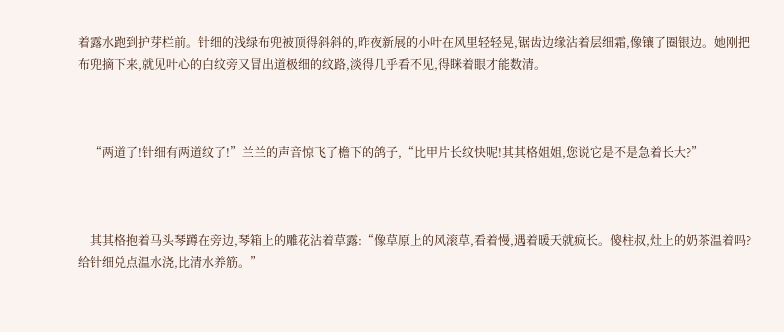着露水跑到护芽栏前。针细的浅绿布兜被顶得斜斜的,昨夜新展的小叶在风里轻轻晃,锯齿边缘沾着层细霜,像镶了圈银边。她刚把布兜摘下来,就见叶心的白纹旁又冒出道极细的纹路,淡得几乎看不见,得眯着眼才能数清。



    “两道了!针细有两道纹了!”兰兰的声音惊飞了檐下的鸽子,“比甲片长纹快呢!其其格姐姐,您说它是不是急着长大?”



    其其格抱着马头琴蹲在旁边,琴箱上的雕花沾着草露:“像草原上的风滚草,看着慢,遇着暖天就疯长。傻柱叔,灶上的奶茶温着吗?给针细兑点温水浇,比清水养筋。”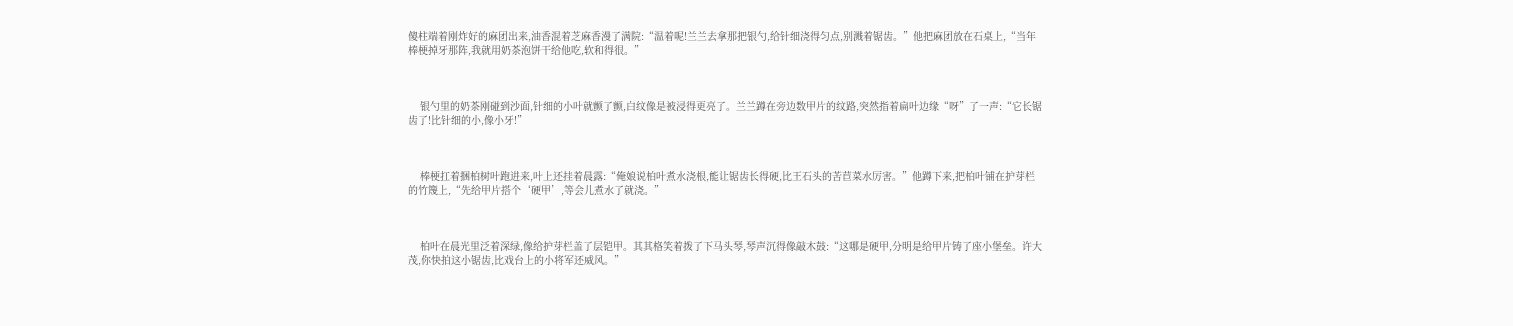傻柱端着刚炸好的麻团出来,油香混着芝麻香漫了满院:“温着呢!兰兰去拿那把银勺,给针细浇得匀点,别溅着锯齿。”他把麻团放在石桌上,“当年棒梗掉牙那阵,我就用奶茶泡饼干给他吃,软和得很。”



    银勺里的奶茶刚碰到沙面,针细的小叶就颤了颤,白纹像是被浸得更亮了。兰兰蹲在旁边数甲片的纹路,突然指着扁叶边缘“呀”了一声:“它长锯齿了!比针细的小,像小牙!”



    棒梗扛着捆柏树叶跑进来,叶上还挂着晨露:“俺娘说柏叶煮水浇根,能让锯齿长得硬,比王石头的苦苣菜水厉害。”他蹲下来,把柏叶铺在护芽栏的竹篾上,“先给甲片搭个‘硬甲’,等会儿煮水了就浇。”



    柏叶在晨光里泛着深绿,像给护芽栏盖了层铠甲。其其格笑着拨了下马头琴,琴声沉得像敲木鼓:“这哪是硬甲,分明是给甲片铸了座小堡垒。许大茂,你快拍这小锯齿,比戏台上的小将军还威风。”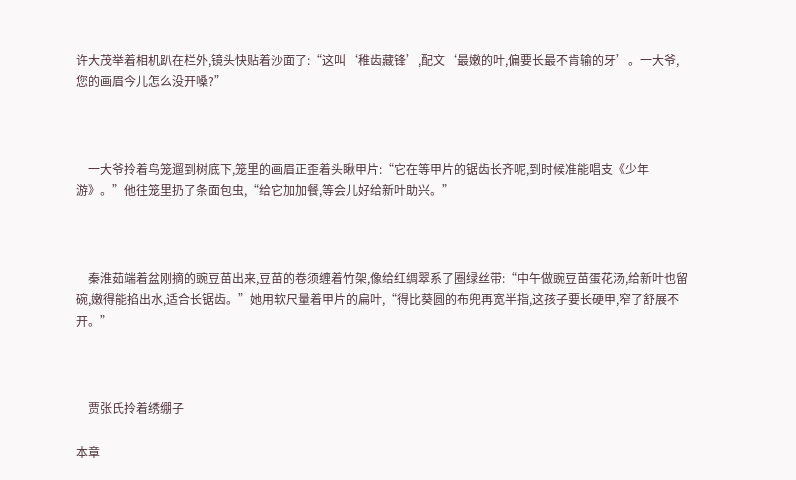许大茂举着相机趴在栏外,镜头快贴着沙面了:“这叫‘稚齿藏锋’,配文‘最嫩的叶,偏要长最不肯输的牙’。一大爷,您的画眉今儿怎么没开嗓?”



    一大爷拎着鸟笼遛到树底下,笼里的画眉正歪着头瞅甲片:“它在等甲片的锯齿长齐呢,到时候准能唱支《少年游》。”他往笼里扔了条面包虫,“给它加加餐,等会儿好给新叶助兴。”



    秦淮茹端着盆刚摘的豌豆苗出来,豆苗的卷须缠着竹架,像给红绸翠系了圈绿丝带:“中午做豌豆苗蛋花汤,给新叶也留碗,嫩得能掐出水,适合长锯齿。”她用软尺量着甲片的扁叶,“得比葵圆的布兜再宽半指,这孩子要长硬甲,窄了舒展不开。”



    贾张氏拎着绣绷子

本章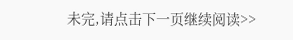未完,请点击下一页继续阅读>>